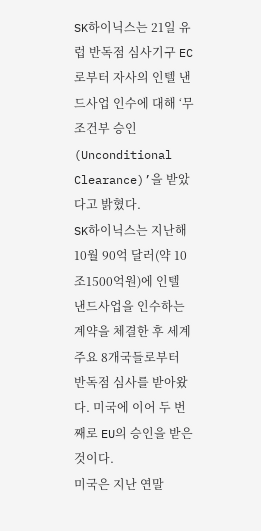SK하이닉스는 21일 유럽 반독점 심사기구 EC로부터 자사의 인텔 낸드사업 인수에 대해 ‘무조건부 승인(Unconditional Clearance)’을 받았다고 밝혔다.
SK하이닉스는 지난해 10월 90억 달러(약 10조1500억원)에 인텔 낸드사업을 인수하는 계약을 체결한 후 세계 주요 8개국들로부터 반독점 심사를 받아왔다. 미국에 이어 두 번째로 EU의 승인을 받은 것이다.
미국은 지난 연말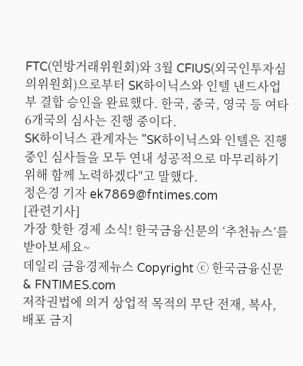FTC(연방거래위원회)와 3월 CFIUS(외국인투자심의위원회)으로부터 SK하이닉스와 인텔 낸드사업부 결합 승인을 완료했다. 한국, 중국, 영국 등 여타 6개국의 심사는 진행 중이다.
SK하이닉스 관계자는 "SK하이닉스와 인텔은 진행 중인 심사들을 모두 연내 성공적으로 마무리하기 위해 함께 노력하겠다"고 말했다.
정은경 기자 ek7869@fntimes.com
[관련기사]
가장 핫한 경제 소식! 한국금융신문의 ‘추천뉴스’를 받아보세요~
데일리 금융경제뉴스 Copyright ⓒ 한국금융신문 & FNTIMES.com
저작권법에 의거 상업적 목적의 무단 전재, 복사, 배포 금지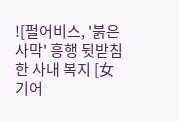![펄어비스, '붉은사막' 흥행 뒷받침한 사내 복지 [女기어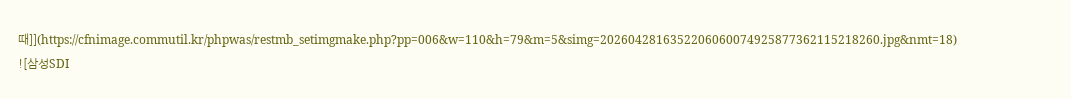때]](https://cfnimage.commutil.kr/phpwas/restmb_setimgmake.php?pp=006&w=110&h=79&m=5&simg=2026042816352206060074925877362115218260.jpg&nmt=18)
![삼성SDI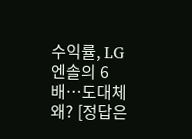수익률, LG엔솔의 6배…도대체 왜? [정답은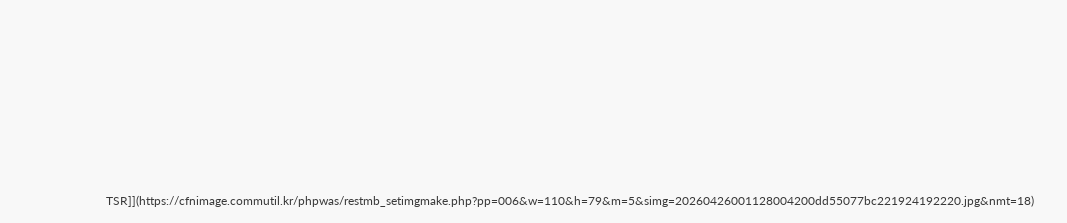TSR]](https://cfnimage.commutil.kr/phpwas/restmb_setimgmake.php?pp=006&w=110&h=79&m=5&simg=20260426001128004200dd55077bc221924192220.jpg&nmt=18)